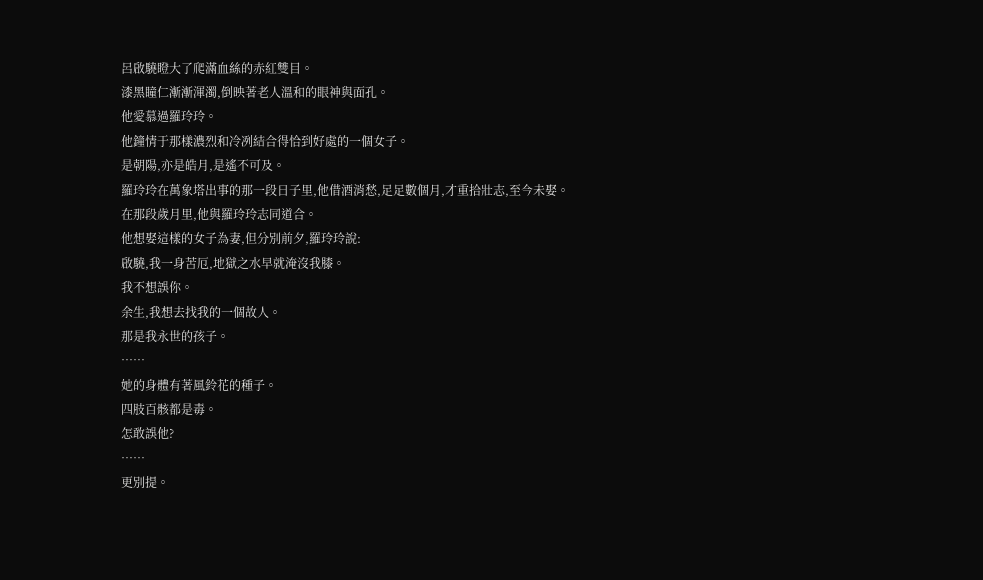呂啟驍瞪大了爬滿血絲的赤紅雙目。
漆黑瞳仁漸漸渾濁,倒映著老人溫和的眼神與面孔。
他愛慕過羅玲玲。
他鐘情于那樣濃烈和冷冽結合得恰到好處的一個女子。
是朝陽,亦是皓月,是遙不可及。
羅玲玲在萬象塔出事的那一段日子里,他借酒消愁,足足數個月,才重拾壯志,至今未娶。
在那段歲月里,他與羅玲玲志同道合。
他想娶這樣的女子為妻,但分別前夕,羅玲玲說:
啟驍,我一身苦厄,地獄之水早就淹沒我膝。
我不想誤你。
余生,我想去找我的一個故人。
那是我永世的孩子。
……
她的身體有著風鈴花的種子。
四肢百骸都是毒。
怎敢誤他?
……
更別提。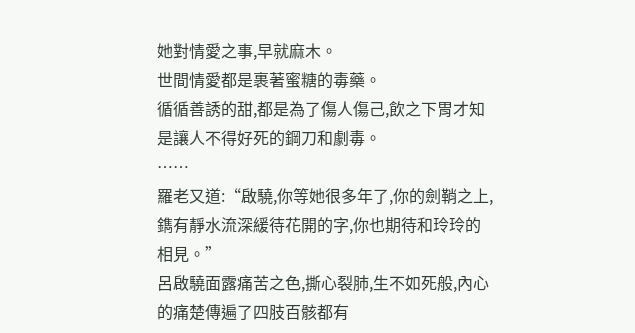她對情愛之事,早就麻木。
世間情愛都是裹著蜜糖的毒藥。
循循善誘的甜,都是為了傷人傷己,飲之下胃才知是讓人不得好死的鋼刀和劇毒。
……
羅老又道:“啟驍,你等她很多年了,你的劍鞘之上,鐫有靜水流深緩待花開的字,你也期待和玲玲的相見。”
呂啟驍面露痛苦之色,撕心裂肺,生不如死般,內心的痛楚傳遍了四肢百骸都有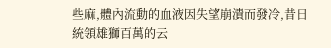些麻,體內流動的血液因失望崩潰而發冷,昔日統領雄獅百萬的云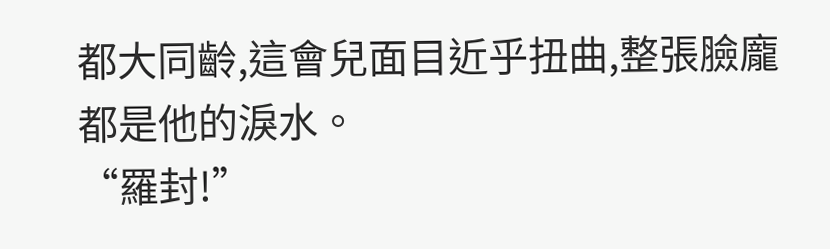都大同齡,這會兒面目近乎扭曲,整張臉龐都是他的淚水。
“羅封!”